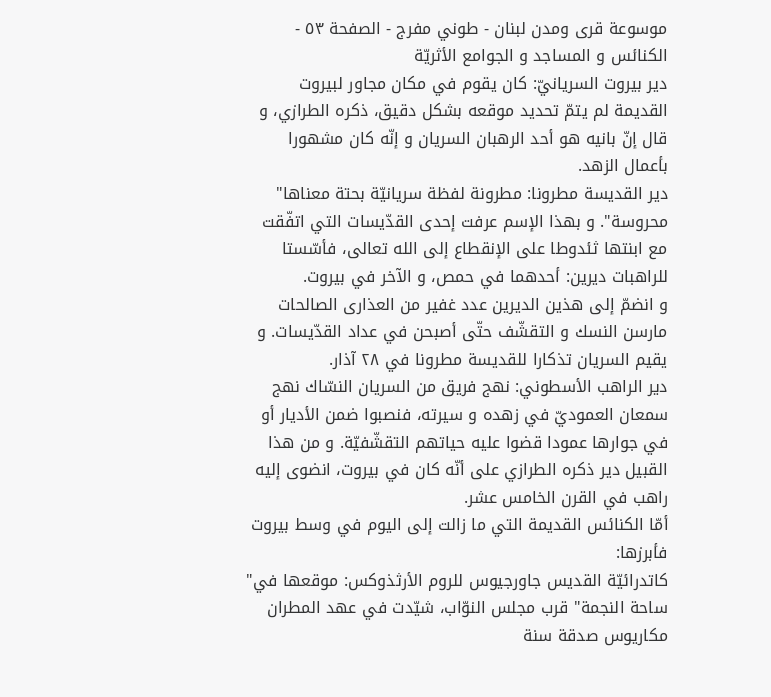موسوعة قرى ومدن لبنان - طوني مفرج - الصفحة ٥٣ - الكنائس و المساجد و الجوامع الأثريّة
دير بيروت السريانيّ: كان يقوم في مكان مجاور لبيروت القديمة لم يتمّ تحديد موقعه بشكل دقيق، ذكره الطرازي، و قال إنّ بانيه هو أحد الرهبان السريان و إنّه كان مشهورا بأعمال الزهد.
دير القديسة مطرونا: مطرونة لفظة سريانيّة بحتة معناها" محروسة". و بهذا الإسم عرفت إحدى القدّيسات التي اتفّقت مع ابنتها ثئدوطا على الإنقطاع إلى الله تعالى، فأسّستا للراهبات ديرين: أحدهما في حمص، و الآخر في بيروت.
و انضمّ إلى هذين الديرين عدد غفير من العذارى الصالحات مارسن النسك و التقشّف حتّى أصبحن في عداد القدّيسات. و يقيم السريان تذكارا للقديسة مطرونا في ٢٨ آذار.
دير الراهب الأسطوني: نهج فريق من السريان النسّاك نهج سمعان العموديّ في زهده و سيرته، فنصبوا ضمن الأديار أو في جوارها عمودا قضوا عليه حياتهم التقشّفيّة. و من هذا القبيل دير ذكره الطرازي على أنّه كان في بيروت، انضوى إليه راهب في القرن الخامس عشر.
أمّا الكنائس القديمة التي ما زالت إلى اليوم في وسط بيروت فأبرزها:
كاتدرائيّة القديس جاورجيوس للروم الأرثذوكس: موقعها في" ساحة النجمة" قرب مجلس النوّاب، شيّدت في عهد المطران مكاريوس صدقة سنة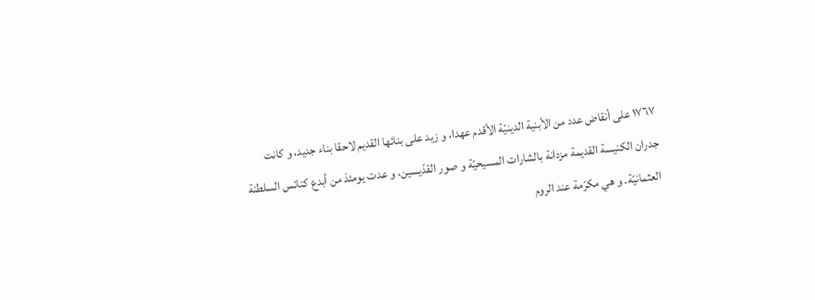١٧٦٧ على أنقاض عدد من الأبنية الدينيّة الأقدم عهدا، و زيد على بنائها القديم لاحقا بناء جديد، و كانت جدران الكنيسة القديمة مزدانة بالشارات المسيحيّة و صور القدّيسين، و عدت يومئذ من أبدع كنائس السلطنة العثمانيّة. و هي مكرّمة عند الروم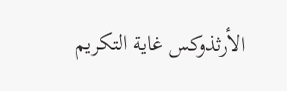الأرثذوكس غاية التكريم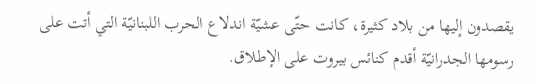يقصدون إليها من بلاد كثيرة، كانت حتّى عشيّة اندلاع الحرب اللبنانيّة التي أتت على رسومها الجدرانيّة أقدم كنائس بيروت على الإطلاق.